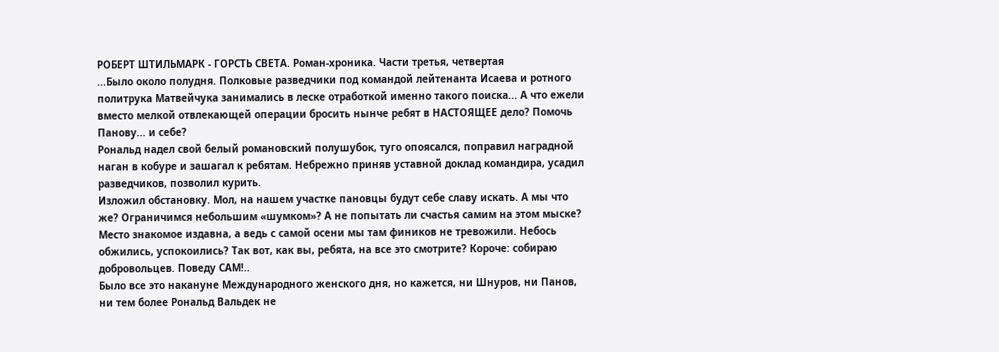РОБЕРТ ШТИЛЬМАРК - ГОРСТЬ СВЕТА. Роман-хроника. Части третья, четвертая
...Было около полудня. Полковые разведчики под командой лейтенанта Исаева и ротного политрука Матвейчука занимались в леске отработкой именно такого поиска... А что ежели вместо мелкой отвлекающей операции бросить нынче ребят в НАСТОЯЩЕЕ дело? Помочь Панову... и себе?
Рональд надел свой белый романовский полушубок, туго опоясался, поправил наградной наган в кобуре и зашагал к ребятам. Небрежно приняв уставной доклад командира, усадил разведчиков, позволил курить.
Изложил обстановку. Мол, на нашем участке пановцы будут себе славу искать. А мы что же? Ограничимся небольшим «шумком»? А не попытать ли счастья самим на этом мыске? Место знакомое издавна, а ведь с самой осени мы там фиников не тревожили. Небось обжились, успокоились? Так вот, как вы, ребята, на все это смотрите? Короче: собираю добровольцев. Поведу САМ!..
Было все это накануне Международного женского дня, но кажется, ни Шнуров, ни Панов, ни тем более Рональд Вальдек не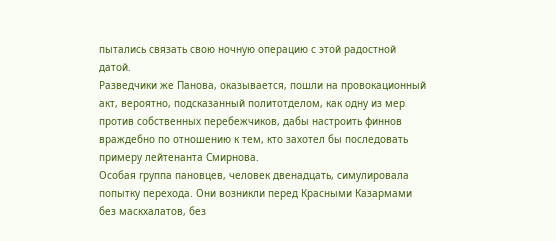пытались связать свою ночную операцию с этой радостной датой.
Разведчики же Панова, оказывается, пошли на провокационный акт, вероятно, подсказанный политотделом, как одну из мер против собственных перебежчиков, дабы настроить финнов враждебно по отношению к тем, кто захотел бы последовать примеру лейтенанта Смирнова.
Особая группа пановцев, человек двенадцать, симулировала попытку перехода. Они возникли перед Красными Казармами без маскхалатов, без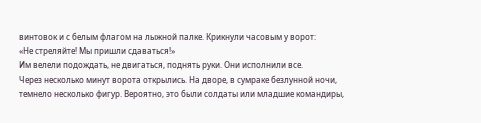винтовок и с белым флагом на лыжной палке. Крикнули часовым у ворот:
«Не стреляйте! Мы пришли сдаваться!»
Им велели подождать, не двигаться, поднять руки. Они исполнили все.
Через несколько минут ворота открылись. На дворе, в сумраке безлунной ночи, темнело несколько фигур. Вероятно, это были солдаты или младшие командиры,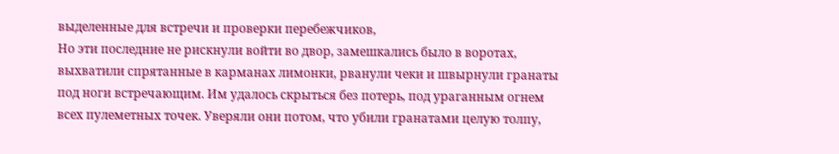выделенные для встречи и проверки перебежчиков,
Но эти последние не рискнули войти во двор, замешкались было в воротах, выхватили спрятанные в карманах лимонки, рванули чеки и швырнули гранаты под ноги встречающим. Им удалось скрыться без потерь, под ураганным огнем всех пулеметных точек. Уверяли они потом, что убили гранатами целую толпу,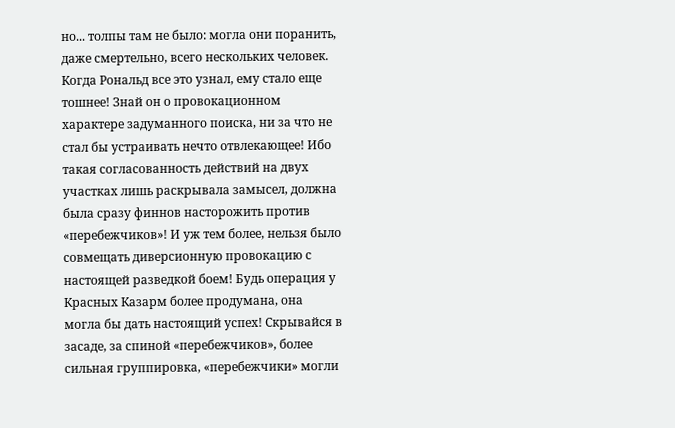но... толпы там не было: могла они поранить, даже смертельно, всего нескольких человек.
Когда Рональд все это узнал, ему стало еще тошнее! Знай он о провокационном характере задуманного поиска, ни за что не стал бы устраивать нечто отвлекающее! Ибо такая согласованность действий на двух участках лишь раскрывала замысел, должна была сразу финнов насторожить против «перебежчиков»! И уж тем более, нельзя было совмещать диверсионную провокацию с настоящей разведкой боем! Будь операция у Красных Казарм более продумана, она могла бы дать настоящий успех! Скрывайся в засаде, за спиной «перебежчиков», более сильная группировка, «перебежчики» могли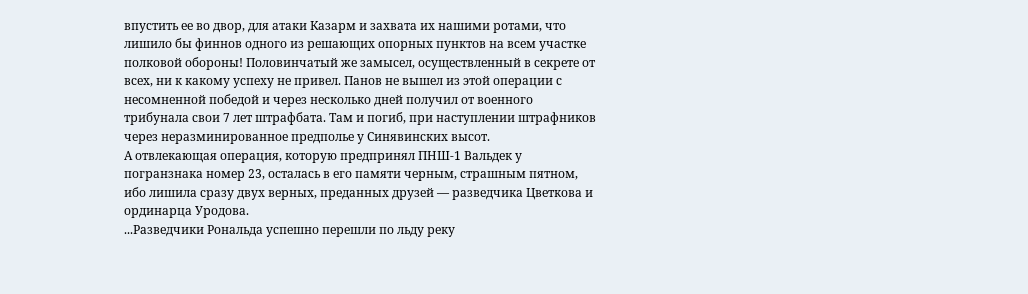впустить ее во двор, для атаки Казарм и захвата их нашими ротами, что лишило бы финнов одного из решающих опорных пунктов на всем участке полковой обороны! Половинчатый же замысел, осуществленный в секрете от всех, ни к какому успеху не привел. Панов не вышел из этой операции с несомненной победой и через несколько дней получил от военного трибунала свои 7 лет штрафбата. Там и погиб, при наступлении штрафников через неразминированное предполье у Синявинских высот.
А отвлекающая операция, которую предпринял ПНШ-1 Вальдек у погранзнака номер 23, осталась в его памяти черным, страшным пятном, ибо лишила сразу двух верных, преданных друзей — разведчика Цветкова и ординарца Уродова.
...Разведчики Рональда успешно перешли по льду реку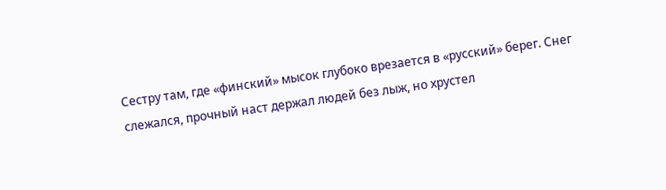Сестру там, где «финский» мысок глубоко врезается в «русский» берег. Снег слежался, прочный наст держал людей без лыж, но хрустел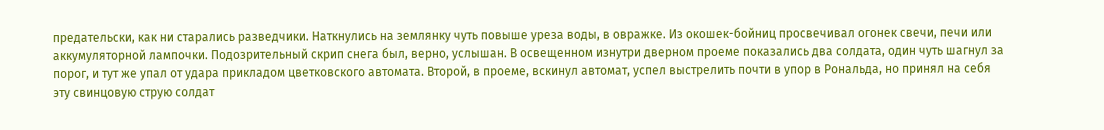предательски, как ни старались разведчики. Наткнулись на землянку чуть повыше уреза воды, в овражке. Из окошек-бойниц просвечивал огонек свечи, печи или аккумуляторной лампочки. Подозрительный скрип снега был, верно, услышан. В освещенном изнутри дверном проеме показались два солдата, один чуть шагнул за порог, и тут же упал от удара прикладом цветковского автомата. Второй, в проеме, вскинул автомат, успел выстрелить почти в упор в Рональда, но принял на себя эту свинцовую струю солдат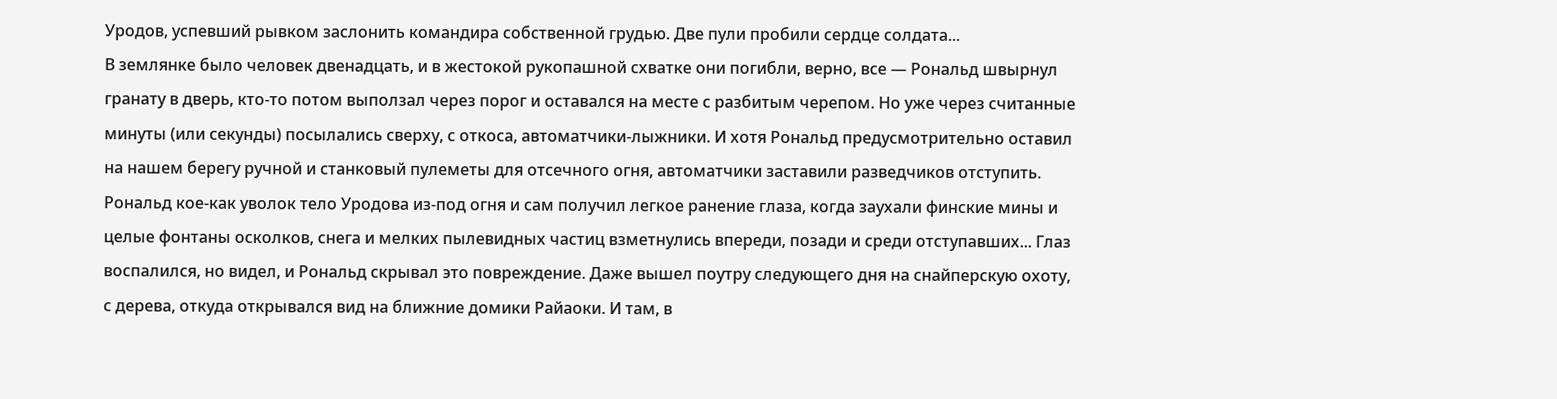Уродов, успевший рывком заслонить командира собственной грудью. Две пули пробили сердце солдата...
В землянке было человек двенадцать, и в жестокой рукопашной схватке они погибли, верно, все — Рональд швырнул гранату в дверь, кто-то потом выползал через порог и оставался на месте с разбитым черепом. Но уже через считанные минуты (или секунды) посылались сверху, с откоса, автоматчики-лыжники. И хотя Рональд предусмотрительно оставил на нашем берегу ручной и станковый пулеметы для отсечного огня, автоматчики заставили разведчиков отступить. Рональд кое-как уволок тело Уродова из-под огня и сам получил легкое ранение глаза, когда заухали финские мины и целые фонтаны осколков, снега и мелких пылевидных частиц взметнулись впереди, позади и среди отступавших... Глаз воспалился, но видел, и Рональд скрывал это повреждение. Даже вышел поутру следующего дня на снайперскую охоту, с дерева, откуда открывался вид на ближние домики Райаоки. И там, в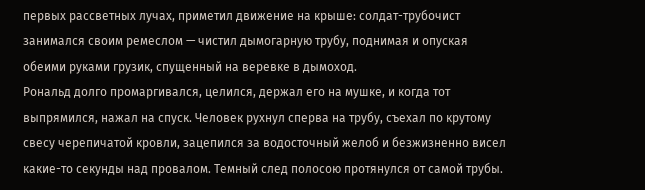первых рассветных лучах, приметил движение на крыше: солдат-трубочист занимался своим ремеслом — чистил дымогарную трубу, поднимая и опуская обеими руками грузик, спущенный на веревке в дымоход.
Рональд долго промаргивался, целился, держал его на мушке, и когда тот выпрямился, нажал на спуск. Человек рухнул сперва на трубу, съехал по крутому свесу черепичатой кровли, зацепился за водосточный желоб и безжизненно висел какие-то секунды над провалом. Темный след полосою протянулся от самой трубы.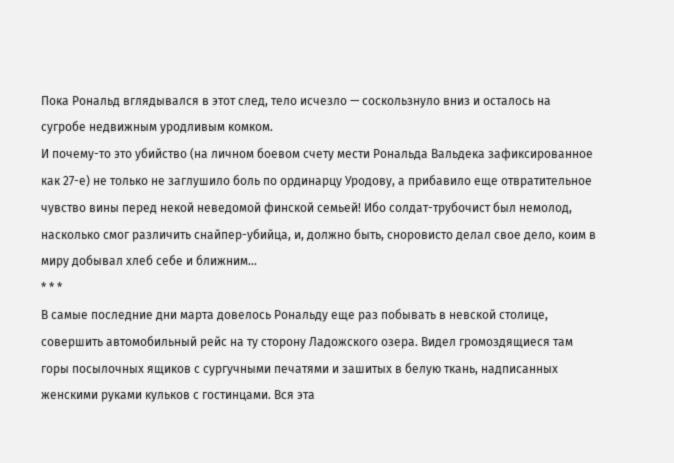Пока Рональд вглядывался в этот след, тело исчезло — соскользнуло вниз и осталось на сугробе недвижным уродливым комком.
И почему-то это убийство (на личном боевом счету мести Рональда Вальдека зафиксированное как 27-е) не только не заглушило боль по ординарцу Уродову, а прибавило еще отвратительное чувство вины перед некой неведомой финской семьей! Ибо солдат-трубочист был немолод, насколько смог различить снайпер-убийца, и, должно быть, сноровисто делал свое дело, коим в миру добывал хлеб себе и ближним...
* * *
В самые последние дни марта довелось Рональду еще раз побывать в невской столице, совершить автомобильный рейс на ту сторону Ладожского озера. Видел громоздящиеся там горы посылочных ящиков с сургучными печатями и зашитых в белую ткань, надписанных женскими руками кульков с гостинцами. Вся эта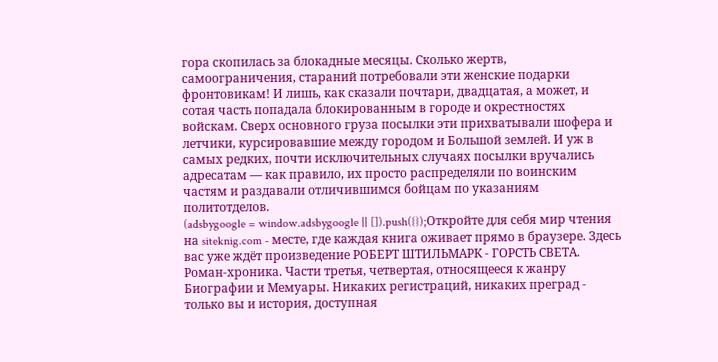гора скопилась за блокадные месяцы. Сколько жертв, самоограничения, стараний потребовали эти женские подарки фронтовикам! И лишь, как сказали почтари, двадцатая, а может, и сотая часть попадала блокированным в городе и окрестностях войскам. Сверх основного груза посылки эти прихватывали шофера и летчики, курсировавшие между городом и Большой землей. И уж в самых редких, почти исключительных случаях посылки вручались адресатам — как правило, их просто распределяли по воинским частям и раздавали отличившимся бойцам по указаниям политотделов.
(adsbygoogle = window.adsbygoogle || []).push({});Откройте для себя мир чтения на siteknig.com - месте, где каждая книга оживает прямо в браузере. Здесь вас уже ждёт произведение РОБЕРТ ШТИЛЬМАРК - ГОРСТЬ СВЕТА. Роман-хроника. Части третья, четвертая, относящееся к жанру Биографии и Мемуары. Никаких регистраций, никаких преград - только вы и история, доступная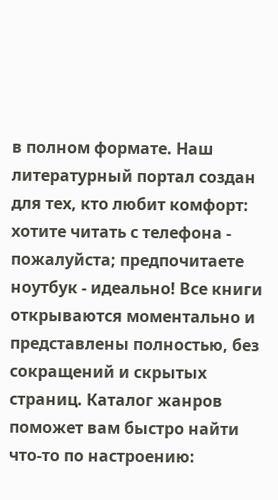в полном формате. Наш литературный портал создан для тех, кто любит комфорт: хотите читать с телефона - пожалуйста; предпочитаете ноутбук - идеально! Все книги открываются моментально и представлены полностью, без сокращений и скрытых страниц. Каталог жанров поможет вам быстро найти что-то по настроению: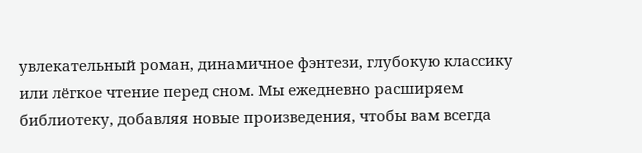увлекательный роман, динамичное фэнтези, глубокую классику или лёгкое чтение перед сном. Мы ежедневно расширяем библиотеку, добавляя новые произведения, чтобы вам всегда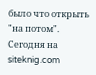было что открыть "на потом". Сегодня на siteknig.com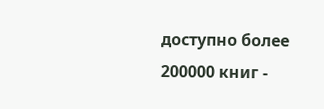доступно более 200000 книг -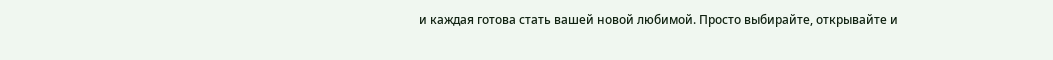и каждая готова стать вашей новой любимой. Просто выбирайте, открывайте и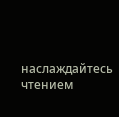наслаждайтесь чтением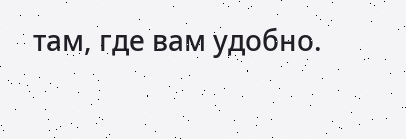там, где вам удобно.